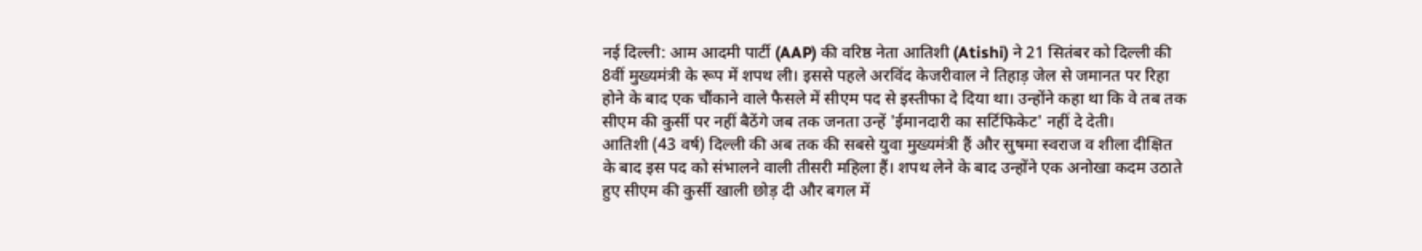नई दिल्ली: आम आदमी पार्टी (AAP) की वरिष्ठ नेता आतिशी (Atishi) ने 21 सितंबर को दिल्ली की 8वीं मुख्यमंत्री के रूप में शपथ ली। इससे पहले अरविंद केजरीवाल ने तिहाड़ जेल से जमानत पर रिहा होने के बाद एक चौंकाने वाले फैसले में सीएम पद से इस्तीफा दे दिया था। उन्होंने कहा था कि वे तब तक सीएम की कुर्सी पर नहीं बैठेंगे जब तक जनता उन्हें 'ईमानदारी का सर्टिफिकेट' नहीं दे देती।
आतिशी (43 वर्ष) दिल्ली की अब तक की सबसे युवा मुख्यमंत्री हैं और सुषमा स्वराज व शीला दीक्षित के बाद इस पद को संभालने वाली तीसरी महिला हैं। शपथ लेने के बाद उन्होंने एक अनोखा कदम उठाते हुए सीएम की कुर्सी खाली छोड़ दी और बगल में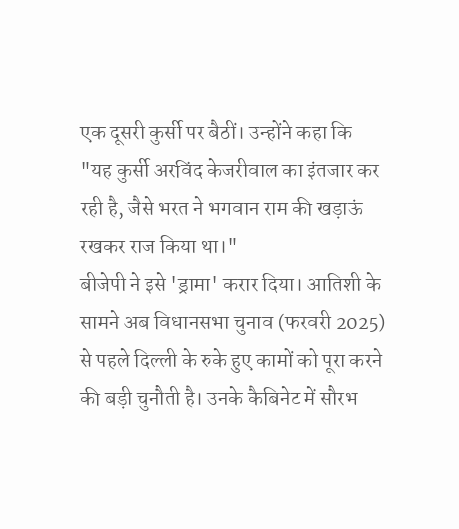एक दूसरी कुर्सी पर बैठीं। उन्होंने कहा कि "यह कुर्सी अरविंद केजरीवाल का इंतजार कर रही है, जैसे भरत ने भगवान राम की खड़ाऊं रखकर राज किया था।"
बीजेपी ने इसे 'ड्रामा' करार दिया। आतिशी के सामने अब विधानसभा चुनाव (फरवरी 2025) से पहले दिल्ली के रुके हुए कामों को पूरा करने की बड़ी चुनौती है। उनके कैबिनेट में सौरभ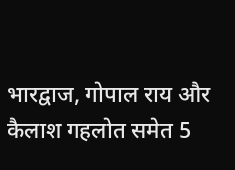भारद्वाज, गोपाल राय और कैलाश गहलोत समेत 5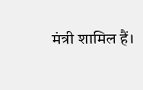मंत्री शामिल हैं।